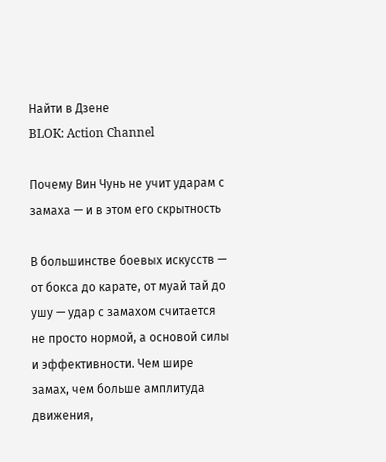Найти в Дзене
BLOK: Action Channel

Почему Вин Чунь не учит ударам с замаха — и в этом его скрытность

В большинстве боевых искусств — от бокса до карате, от муай тай до ушу — удар с замахом считается не просто нормой, а основой силы и эффективности. Чем шире замах, чем больше амплитуда движения,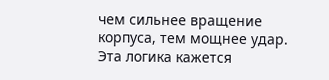чем сильнее вращение корпуса, тем мощнее удар. Эта логика кажется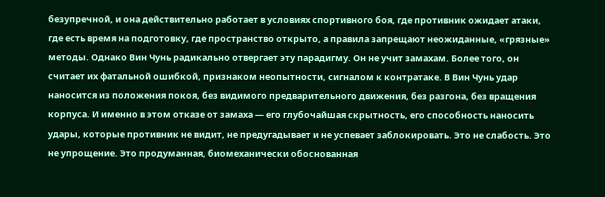безупречной, и она действительно работает в условиях спортивного боя, где противник ожидает атаки, где есть время на подготовку, где пространство открыто, а правила запрещают неожиданные, «грязные» методы. Однако Вин Чунь радикально отвергает эту парадигму. Он не учит замахам. Более того, он считает их фатальной ошибкой, признаком неопытности, сигналом к контратаке. В Вин Чунь удар наносится из положения покоя, без видимого предварительного движения, без разгона, без вращения корпуса. И именно в этом отказе от замаха — его глубочайшая скрытность, его способность наносить удары, которые противник не видит, не предугадывает и не успевает заблокировать. Это не слабость. Это не упрощение. Это продуманная, биомеханически обоснованная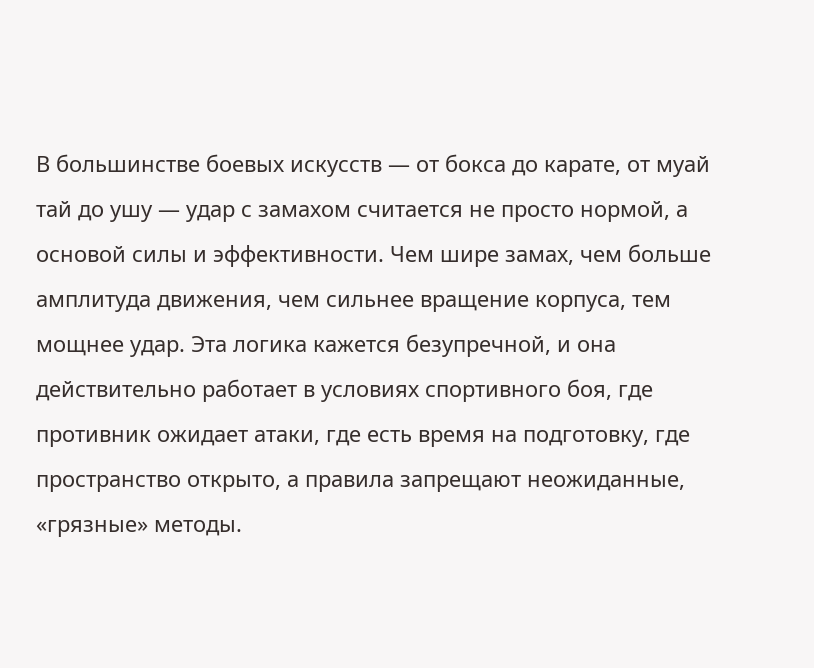В большинстве боевых искусств — от бокса до карате, от муай тай до ушу — удар с замахом считается не просто нормой, а основой силы и эффективности. Чем шире замах, чем больше амплитуда движения, чем сильнее вращение корпуса, тем мощнее удар. Эта логика кажется безупречной, и она действительно работает в условиях спортивного боя, где противник ожидает атаки, где есть время на подготовку, где пространство открыто, а правила запрещают неожиданные, «грязные» методы.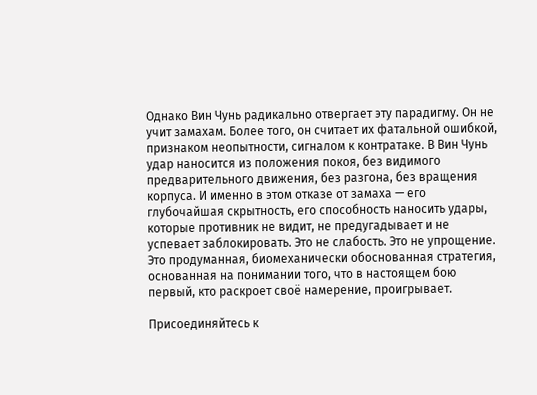Однако Вин Чунь радикально отвергает эту парадигму. Он не учит замахам. Более того, он считает их фатальной ошибкой, признаком неопытности, сигналом к контратаке. В Вин Чунь удар наносится из положения покоя, без видимого предварительного движения, без разгона, без вращения корпуса. И именно в этом отказе от замаха — его глубочайшая скрытность, его способность наносить удары, которые противник не видит, не предугадывает и не успевает заблокировать. Это не слабость. Это не упрощение. Это продуманная, биомеханически обоснованная стратегия, основанная на понимании того, что в настоящем бою первый, кто раскроет своё намерение, проигрывает.

Присоединяйтесь к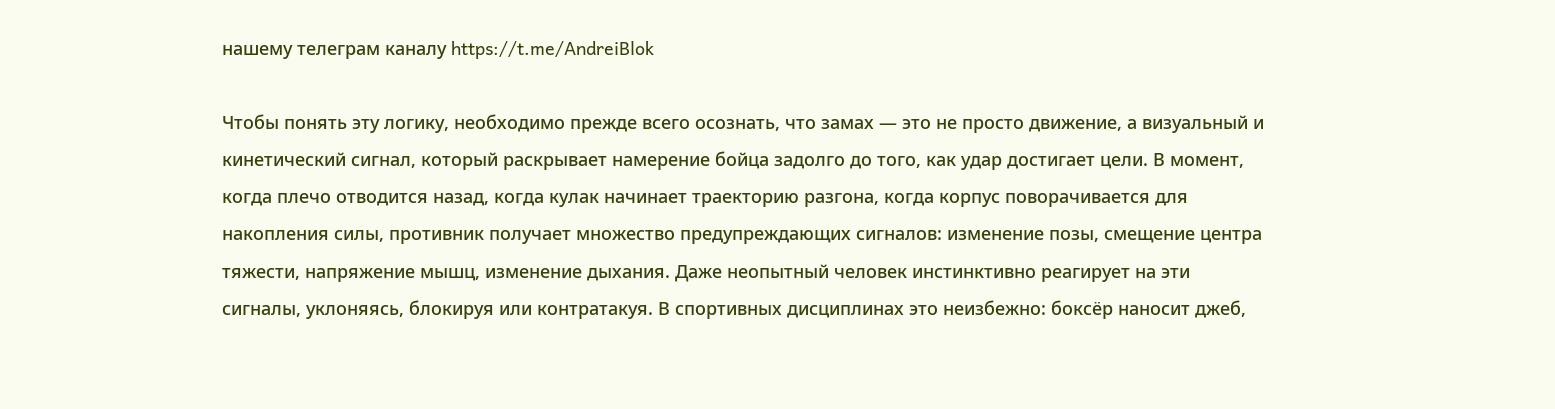нашему телеграм каналу https://t.me/AndreiBlok

Чтобы понять эту логику, необходимо прежде всего осознать, что замах — это не просто движение, а визуальный и кинетический сигнал, который раскрывает намерение бойца задолго до того, как удар достигает цели. В момент, когда плечо отводится назад, когда кулак начинает траекторию разгона, когда корпус поворачивается для накопления силы, противник получает множество предупреждающих сигналов: изменение позы, смещение центра тяжести, напряжение мышц, изменение дыхания. Даже неопытный человек инстинктивно реагирует на эти сигналы, уклоняясь, блокируя или контратакуя. В спортивных дисциплинах это неизбежно: боксёр наносит джеб,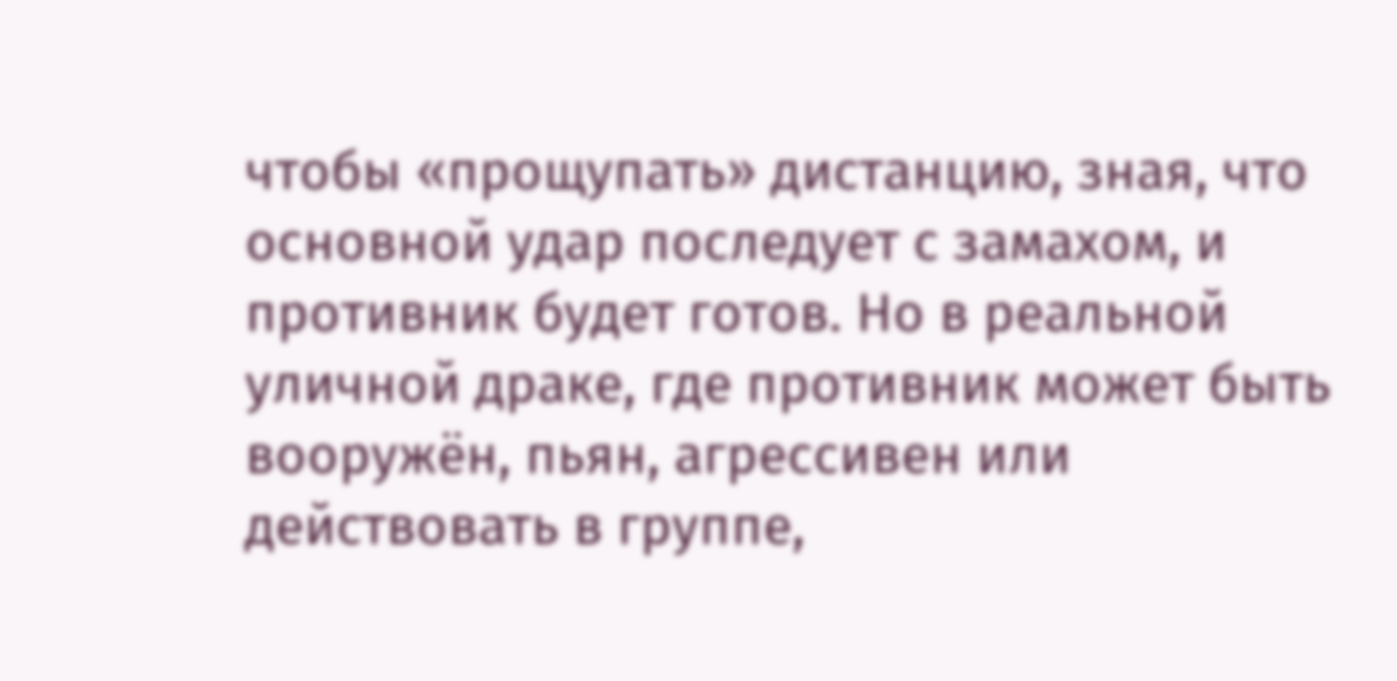чтобы «прощупать» дистанцию, зная, что основной удар последует с замахом, и противник будет готов. Но в реальной уличной драке, где противник может быть вооружён, пьян, агрессивен или действовать в группе,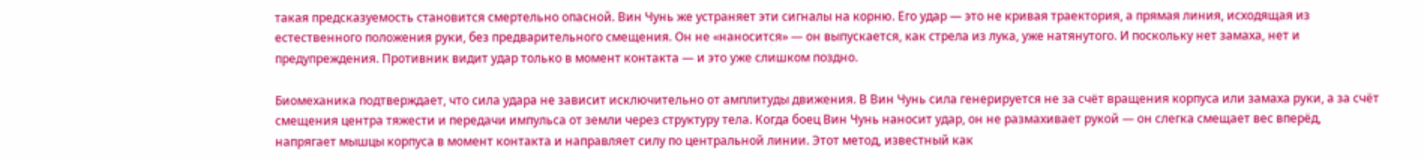такая предсказуемость становится смертельно опасной. Вин Чунь же устраняет эти сигналы на корню. Его удар — это не кривая траектория, а прямая линия, исходящая из естественного положения руки, без предварительного смещения. Он не «наносится» — он выпускается, как стрела из лука, уже натянутого. И поскольку нет замаха, нет и предупреждения. Противник видит удар только в момент контакта — и это уже слишком поздно.

Биомеханика подтверждает, что сила удара не зависит исключительно от амплитуды движения. В Вин Чунь сила генерируется не за счёт вращения корпуса или замаха руки, а за счёт смещения центра тяжести и передачи импульса от земли через структуру тела. Когда боец Вин Чунь наносит удар, он не размахивает рукой — он слегка смещает вес вперёд, напрягает мышцы корпуса в момент контакта и направляет силу по центральной линии. Этот метод, известный как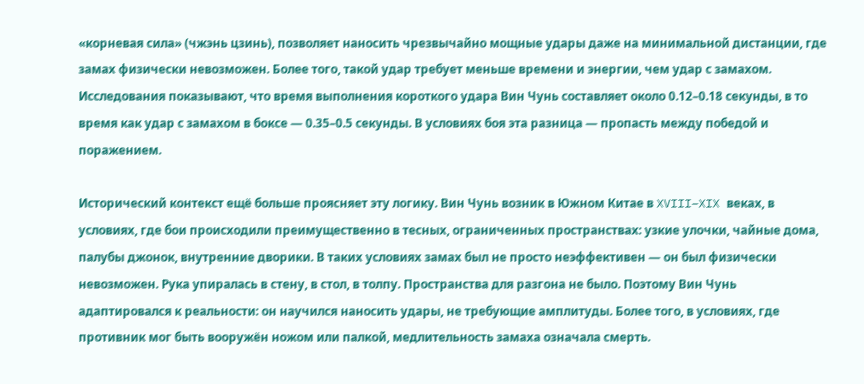«корневая сила» (чжэнь цзинь), позволяет наносить чрезвычайно мощные удары даже на минимальной дистанции, где замах физически невозможен. Более того, такой удар требует меньше времени и энергии, чем удар с замахом. Исследования показывают, что время выполнения короткого удара Вин Чунь составляет около 0.12–0.18 секунды, в то время как удар с замахом в боксе — 0.35–0.5 секунды. В условиях боя эта разница — пропасть между победой и поражением.

Исторический контекст ещё больше проясняет эту логику. Вин Чунь возник в Южном Китае в XVIII–XIX веках, в условиях, где бои происходили преимущественно в тесных, ограниченных пространствах: узкие улочки, чайные дома, палубы джонок, внутренние дворики. В таких условиях замах был не просто неэффективен — он был физически невозможен. Рука упиралась в стену, в стол, в толпу. Пространства для разгона не было. Поэтому Вин Чунь адаптировался к реальности: он научился наносить удары, не требующие амплитуды. Более того, в условиях, где противник мог быть вооружён ножом или палкой, медлительность замаха означала смерть.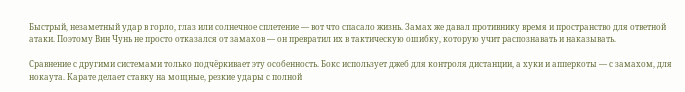Быстрый, незаметный удар в горло, глаз или солнечное сплетение — вот что спасало жизнь. Замах же давал противнику время и пространство для ответной атаки. Поэтому Вин Чунь не просто отказался от замахов — он превратил их в тактическую ошибку, которую учит распознавать и наказывать.

Сравнение с другими системами только подчёркивает эту особенность. Бокс использует джеб для контроля дистанции, а хуки и апперкоты — с замахом, для нокаута. Карате делает ставку на мощные, резкие удары с полной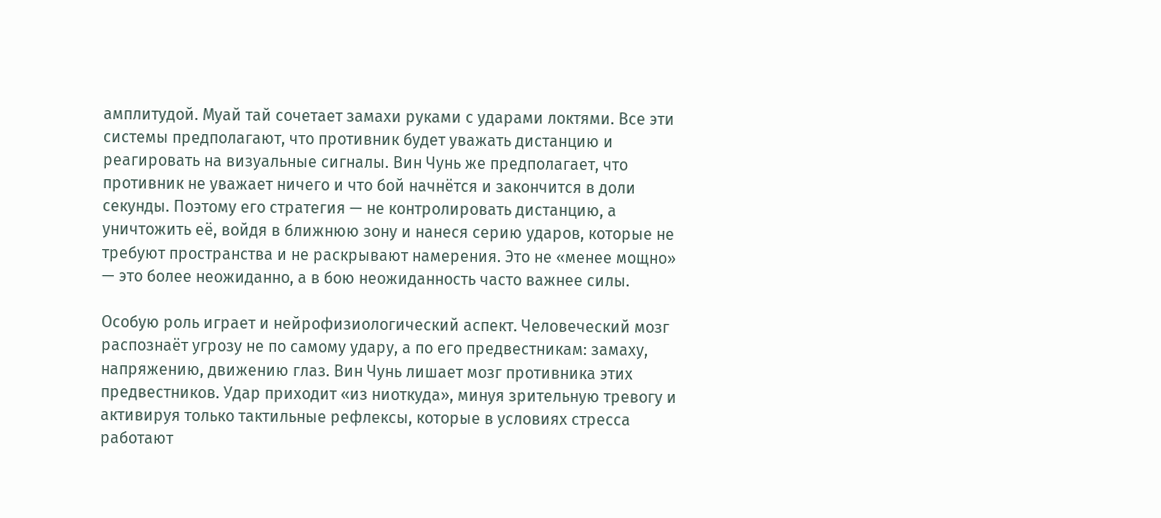амплитудой. Муай тай сочетает замахи руками с ударами локтями. Все эти системы предполагают, что противник будет уважать дистанцию и реагировать на визуальные сигналы. Вин Чунь же предполагает, что противник не уважает ничего и что бой начнётся и закончится в доли секунды. Поэтому его стратегия — не контролировать дистанцию, а уничтожить её, войдя в ближнюю зону и нанеся серию ударов, которые не требуют пространства и не раскрывают намерения. Это не «менее мощно» — это более неожиданно, а в бою неожиданность часто важнее силы.

Особую роль играет и нейрофизиологический аспект. Человеческий мозг распознаёт угрозу не по самому удару, а по его предвестникам: замаху, напряжению, движению глаз. Вин Чунь лишает мозг противника этих предвестников. Удар приходит «из ниоткуда», минуя зрительную тревогу и активируя только тактильные рефлексы, которые в условиях стресса работают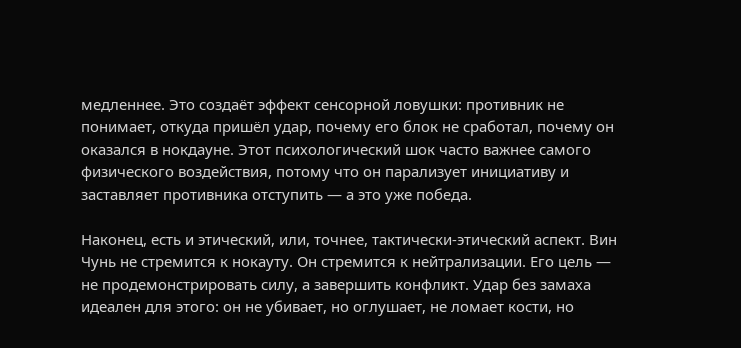медленнее. Это создаёт эффект сенсорной ловушки: противник не понимает, откуда пришёл удар, почему его блок не сработал, почему он оказался в нокдауне. Этот психологический шок часто важнее самого физического воздействия, потому что он парализует инициативу и заставляет противника отступить — а это уже победа.

Наконец, есть и этический, или, точнее, тактически-этический аспект. Вин Чунь не стремится к нокауту. Он стремится к нейтрализации. Его цель — не продемонстрировать силу, а завершить конфликт. Удар без замаха идеален для этого: он не убивает, но оглушает, не ломает кости, но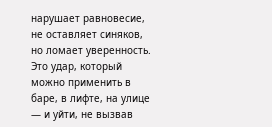нарушает равновесие, не оставляет синяков, но ломает уверенность. Это удар, который можно применить в баре, в лифте, на улице — и уйти, не вызвав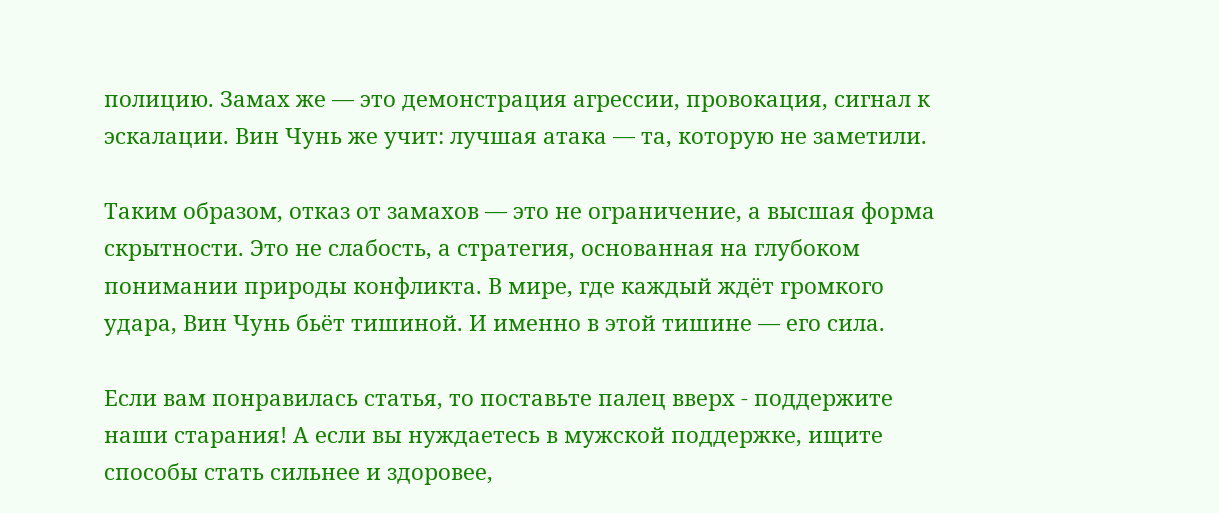полицию. Замах же — это демонстрация агрессии, провокация, сигнал к эскалации. Вин Чунь же учит: лучшая атака — та, которую не заметили.

Таким образом, отказ от замахов — это не ограничение, а высшая форма скрытности. Это не слабость, а стратегия, основанная на глубоком понимании природы конфликта. В мире, где каждый ждёт громкого удара, Вин Чунь бьёт тишиной. И именно в этой тишине — его сила.

Если вам понравилась статья, то поставьте палец вверх - поддержите наши старания! А если вы нуждаетесь в мужской поддержке, ищите способы стать сильнее и здоровее,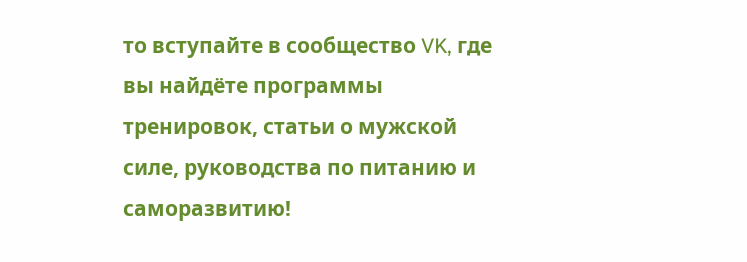то вступайте в сообщество VK, где вы найдёте программы тренировок, статьи о мужской силе, руководства по питанию и саморазвитию!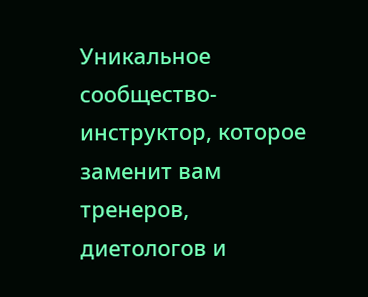Уникальное сообщество-инструктор, которое заменит вам тренеров, диетологов и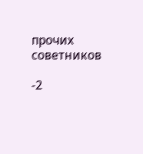прочих советников

-2